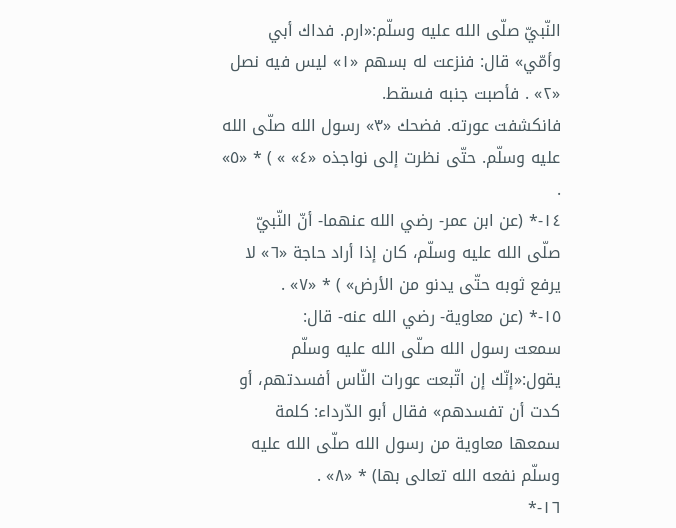النّبيّ صلّى الله عليه وسلّم:«ارم. فداك أبي وأمّي» قال: فنزعت له بسهم «١» ليس فيه نصل «٢» . فأصبت جنبه فسقط.
فانكشفت عورته. فضحك «٣» رسول الله صلّى الله عليه وسلّم. حتّى نظرت إلى نواجذه «٤» » ) * «٥» .
١٤-* (عن ابن عمر- رضي الله عنهما- أنّ النّبيّ صلّى الله عليه وسلّم، كان إذا أراد حاجة «٦» لا يرفع ثوبه حتّى يدنو من الأرض» ) * «٧» .
١٥-* (عن معاوية- رضي الله عنه- قال:
سمعت رسول الله صلّى الله عليه وسلّم يقول:«إنّك إن اتّبعت عورات النّاس أفسدتهم، أو كدت أن تفسدهم» فقال أبو الدّرداء: كلمة سمعها معاوية من رسول الله صلّى الله عليه وسلّم نفعه الله تعالى بها) * «٨» .
١٦-*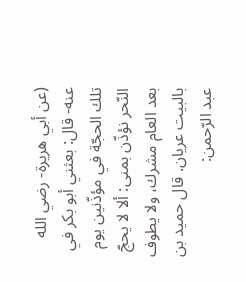(عن أبي هريرة- رضي الله عنه- قال: بعثني أبو بكر في تلك الحجّة في مؤذّنين يوم النّحر نؤذّن بمنى: ألا لا يحجّ بعد العام مشرك، ولا يطوف بالبيت عريان. قال حميد بن عبد الرّحمن: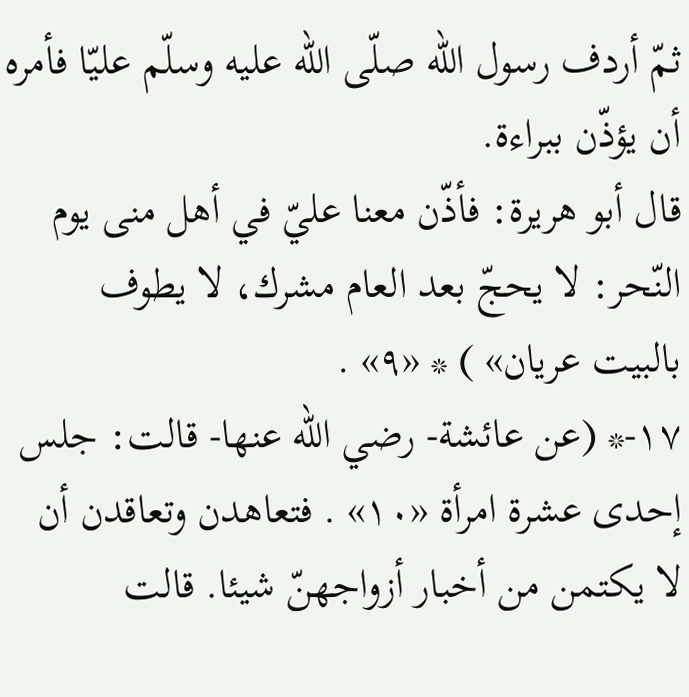ثمّ أردف رسول الله صلّى الله عليه وسلّم عليّا فأمره أن يؤذّن ببراءة.
قال أبو هريرة: فأذّن معنا عليّ في أهل منى يوم النّحر: لا يحجّ بعد العام مشرك، لا يطوف بالبيت عريان» ) * «٩» .
١٧-* (عن عائشة- رضي الله عنها- قالت: جلس إحدى عشرة امرأة «١٠» . فتعاهدن وتعاقدن أن لا يكتمن من أخبار أزواجهنّ شيئا. قالت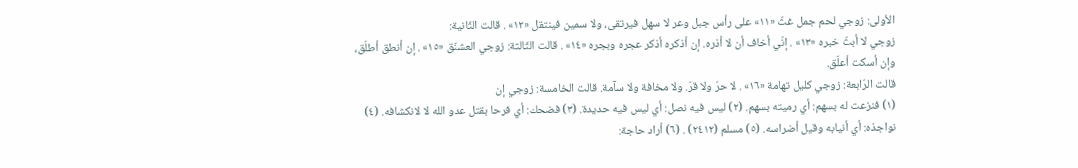الأولى: زوجي لحم جمل غثّ «١١» على رأس جبل وعر لا سهل فيرتقى، ولا سمين فينتقل «١٢» . قالت الثّانية:
زوجي لا أبثّ خبره «١٣» . إنّي أخاف أن لا أذره. إن أذكره أذكر عجره وبجره «١٤» . قالت الثّالثة: زوجي العشنّق «١٥» . إن أنطق أطلّق، وإن أسكت أعلّق.
قالت الرّابعة: زوجي كليل تهامة «١٦» . لا حرّ ولا قرّ. ولا مخافة ولا سآمة. قالت الخامسة: زوجي إن
(١) فنزعت له بسهم: أي رميته بسهم. (٢) ليس فيه نصل: أي ليس فيه حديدة. (٣) فضحك: أي فرحا بقتل عدو الله لا لانكشافه. (٤) نواجذه: أي أنيابه وقيل أضراسه. (٥) مسلم (٢٤١٢) . (٦) أراد حاجة: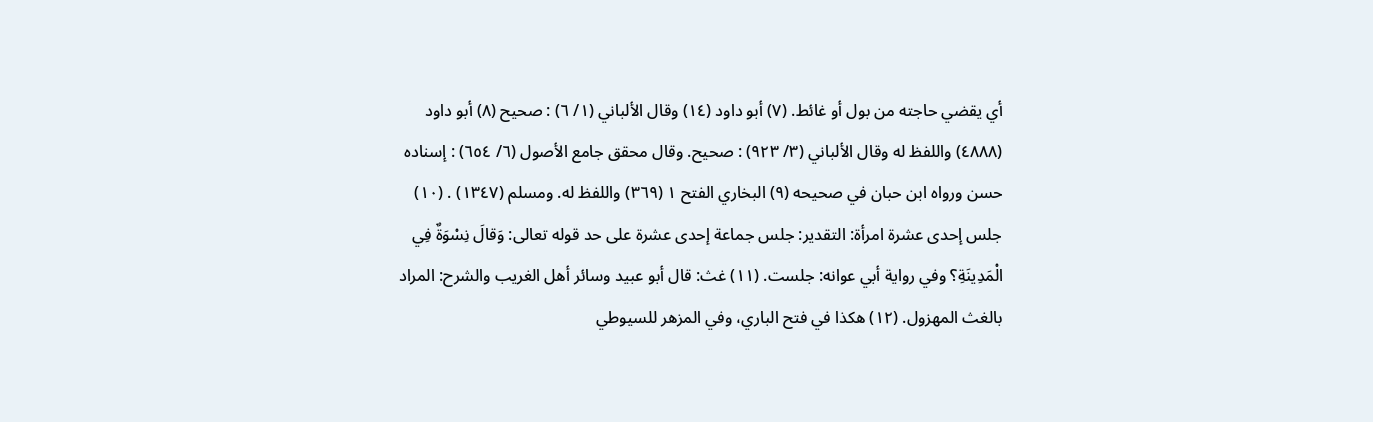أي يقضي حاجته من بول أو غائط. (٧) أبو داود (١٤) وقال الألباني (١/ ٦) : صحيح (٨) أبو داود (٤٨٨٨) واللفظ له وقال الألباني (٣/ ٩٢٣) : صحيح. وقال محقق جامع الأصول (٦/ ٦٥٤) : إسناده حسن ورواه ابن حبان في صحيحه (٩) البخاري الفتح ١ (٣٦٩) واللفظ له. ومسلم (١٣٤٧) . (١٠) جلس إحدى عشرة امرأة: التقدير: جلس جماعة إحدى عشرة على حد قوله تعالى: وَقالَ نِسْوَةٌ فِي الْمَدِينَةِ؟ وفي رواية أبي عوانه: جلست. (١١) غث: قال أبو عبيد وسائر أهل الغريب والشرح: المراد بالغث المهزول. (١٢) هكذا في فتح الباري، وفي المزهر للسيوطي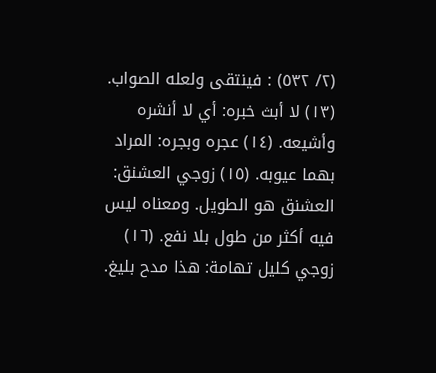(٢/ ٥٣٢) : فينتقى ولعله الصواب. (١٣) لا أبث خبره: أي لا أنشره وأشيعه. (١٤) عجره وبجره: المراد بهما عيوبه. (١٥) زوجي العشنق: العشنق هو الطويل. ومعناه ليس فيه أكثر من طول بلا نفع. (١٦) زوجي كليل تهامة: هذا مدح بليغ.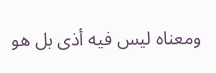ومعناه ليس فيه أذى بل هو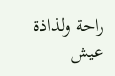راحة ولذاذة عيش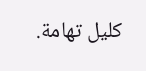كليل تهامة.